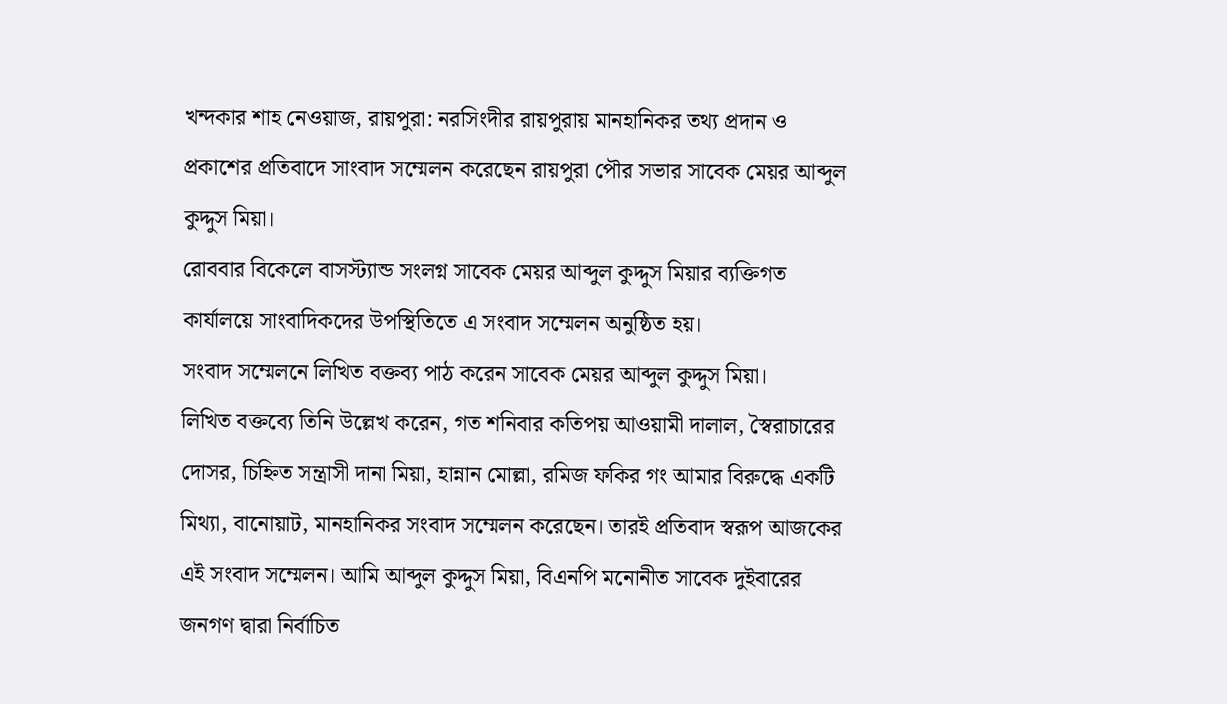খন্দকার শাহ নেওয়াজ, রায়পুরা: নরসিংদীর রায়পুরায় মানহানিকর তথ্য প্রদান ও প্রকাশের প্রতিবাদে সাংবাদ সম্মেলন করেছেন রায়পুরা পৌর সভার সাবেক মেয়র আব্দুল কুদ্দুস মিয়া।
রোববার বিকেলে বাসস্ট্যান্ড সংলগ্ন সাবেক মেয়র আব্দুল কুদ্দুস মিয়ার ব্যক্তিগত কার্যালয়ে সাংবাদিকদের উপস্থিতিতে এ সংবাদ সম্মেলন অনুষ্ঠিত হয়।
সংবাদ সম্মেলনে লিখিত বক্তব্য পাঠ করেন সাবেক মেয়র আব্দুল কুদ্দুস মিয়া।
লিখিত বক্তব্যে তিনি উল্লেখ করেন, গত শনিবার কতিপয় আওয়ামী দালাল, স্বৈরাচারের দোসর, চিহ্নিত সন্ত্রাসী দানা মিয়া, হান্নান মোল্লা, রমিজ ফকির গং আমার বিরুদ্ধে একটি মিথ্যা, বানোয়াট, মানহানিকর সংবাদ সম্মেলন করেছেন। তারই প্রতিবাদ স্বরূপ আজকের এই সংবাদ সম্মেলন। আমি আব্দুল কুদ্দুস মিয়া, বিএনপি মনোনীত সাবেক দুইবারের জনগণ দ্বারা নির্বাচিত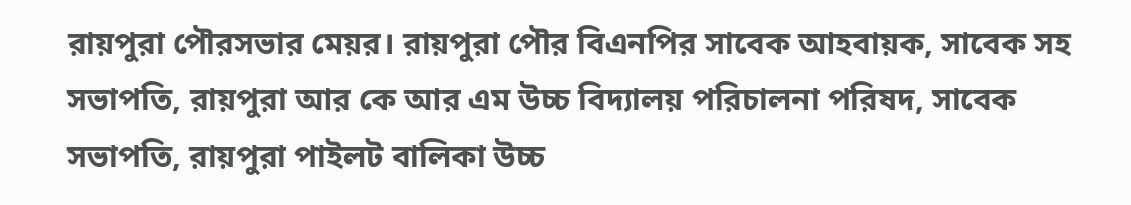রায়পুরা পৌরসভার মেয়র। রায়পুরা পৌর বিএনপির সাবেক আহবায়ক, সাবেক সহ সভাপতি, রায়পুরা আর কে আর এম উচ্চ বিদ্যালয় পরিচালনা পরিষদ, সাবেক সভাপতি, রায়পুরা পাইলট বালিকা উচ্চ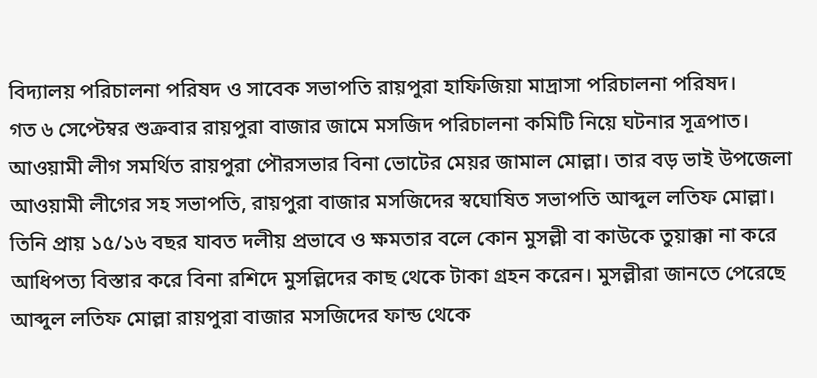বিদ্যালয় পরিচালনা পরিষদ ও সাবেক সভাপতি রায়পুরা হাফিজিয়া মাদ্রাসা পরিচালনা পরিষদ।
গত ৬ সেপ্টেম্বর শুক্রবার রায়পুরা বাজার জামে মসজিদ পরিচালনা কমিটি নিয়ে ঘটনার সূত্রপাত। আওয়ামী লীগ সমর্থিত রায়পুরা পৌরসভার বিনা ভোটের মেয়র জামাল মোল্লা। তার বড় ভাই উপজেলা আওয়ামী লীগের সহ সভাপতি, রায়পুরা বাজার মসজিদের স্বঘোষিত সভাপতি আব্দুল লতিফ মোল্লা। তিনি প্রায় ১৫/১৬ বছর যাবত দলীয় প্রভাবে ও ক্ষমতার বলে কোন মুসল্লী বা কাউকে তুয়াক্কা না করে আধিপত্য বিস্তার করে বিনা রশিদে মুসল্লিদের কাছ থেকে টাকা গ্রহন করেন। মুসল্লীরা জানতে পেরেছে আব্দুল লতিফ মোল্লা রায়পুরা বাজার মসজিদের ফান্ড থেকে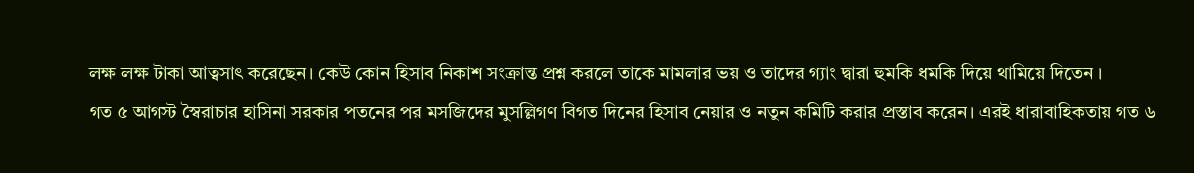লক্ষ লক্ষ টাকা আত্বসাৎ করেছেন। কেউ কোন হিসাব নিকাশ সংক্রান্ত প্রশ্ন করলে তাকে মামলার ভয় ও তাদের গ্যাং দ্বারা হুমকি ধমকি দিয়ে থামিয়ে দিতেন ।
গত ৫ আগস্ট স্বৈরাচার হাসিনা সরকার পতনের পর মসজিদের মুসল্লিগণ বিগত দিনের হিসাব নেয়ার ও নতুন কমিটি করার প্রস্তাব করেন। এরই ধারাবাহিকতায় গত ৬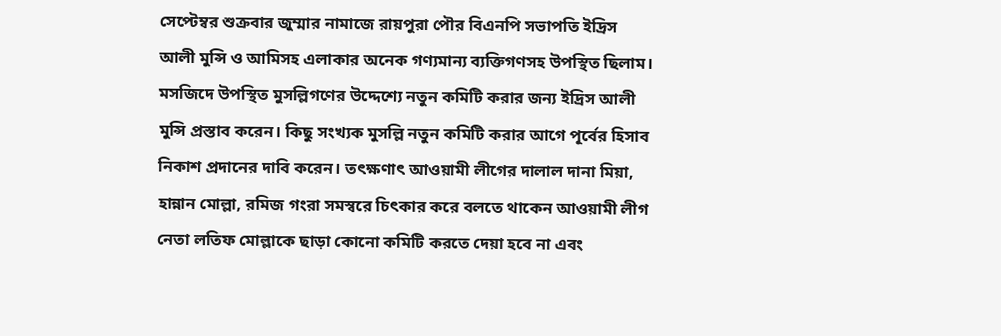সেপ্টেম্বর শুক্রবার জুম্মার নামাজে রায়পুরা পৌর বিএনপি সভাপতি ইদ্রিস আলী মুন্সি ও আমিসহ এলাকার অনেক গণ্যমান্য ব্যক্তিগণসহ উপস্থিত ছিলাম।
মসজিদে উপস্থিত মুসল্লিগণের উদ্দেশ্যে নতুন কমিটি করার জন্য ইদ্রিস আলী মুন্সি প্রস্তাব করেন। কিছু সংখ্যক মুসল্লি নতুন কমিটি করার আগে পূর্বের হিসাব নিকাশ প্রদানের দাবি করেন। তৎক্ষণাৎ আওয়ামী লীগের দালাল দানা মিয়া, হান্নান মোল্লা, রমিজ গংরা সমস্বরে চিৎকার করে বলতে থাকেন আওয়ামী লীগ নেতা লতিফ মোল্লাকে ছাড়া কোনো কমিটি করতে দেয়া হবে না এবং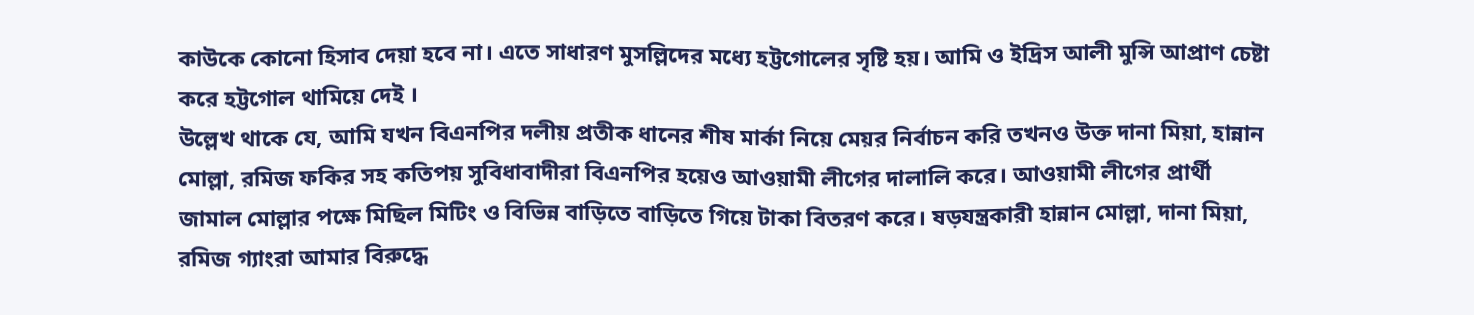কাউকে কোনো হিসাব দেয়া হবে না। এতে সাধারণ মুসল্লিদের মধ্যে হট্টগোলের সৃষ্টি হয়। আমি ও ইদ্রিস আলী মুন্সি আপ্রাণ চেষ্টা করে হট্টগোল থামিয়ে দেই ।
উল্লেখ থাকে যে, আমি যখন বিএনপির দলীয় প্রতীক ধানের শীষ মার্কা নিয়ে মেয়র নির্বাচন করি তখনও উক্ত দানা মিয়া, হান্নান মোল্লা, রমিজ ফকির সহ কতিপয় সুবিধাবাদীরা বিএনপির হয়েও আওয়ামী লীগের দালালি করে। আওয়ামী লীগের প্রার্থী জামাল মোল্লার পক্ষে মিছিল মিটিং ও বিভিন্ন বাড়িতে বাড়িতে গিয়ে টাকা বিতরণ করে। ষড়যন্ত্রকারী হান্নান মোল্লা, দানা মিয়া, রমিজ গ্যাংরা আমার বিরুদ্ধে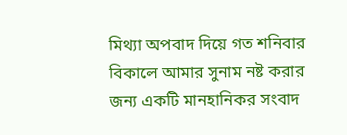মিথ্যা অপবাদ দিয়ে গত শনিবার বিকালে আমার সুনাম নষ্ট করার জন্য একটি মানহানিকর সংবাদ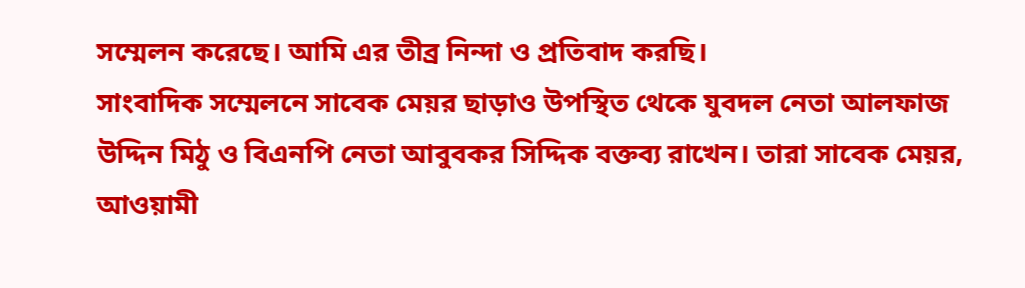সম্মেলন করেছে। আমি এর তীব্র নিন্দা ও প্রতিবাদ করছি।
সাংবাদিক সম্মেলনে সাবেক মেয়র ছাড়াও উপস্থিত থেকে যুবদল নেতা আলফাজ উদ্দিন মিঠু ও বিএনপি নেতা আবুবকর সিদ্দিক বক্তব্য রাখেন। তারা সাবেক মেয়র, আওয়ামী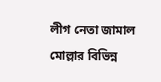লীগ নেতা জামাল মোল্লার বিভিন্ন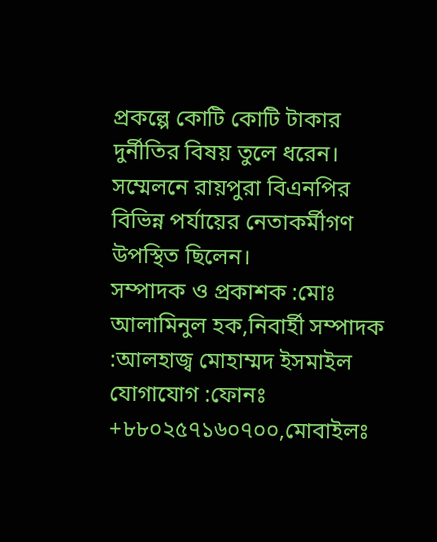প্রকল্পে কোটি কোটি টাকার দুর্নীতির বিষয় তুলে ধরেন। সম্মেলনে রায়পুরা বিএনপির বিভিন্ন পর্যায়ের নেতাকর্মীগণ উপস্থিত ছিলেন।
সম্পাদক ও প্রকাশক :মোঃ আলামিনুল হক,নিবার্হী সম্পাদক :আলহাজ্ব মোহাম্মদ ইসমাইল
যোগাযোগ :ফোনঃ +৮৮০২৫৭১৬০৭০০,মোবাইলঃ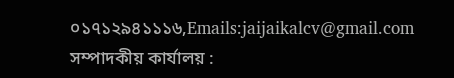০১৭১২৯৪১১১৬,Emails:jaijaikalcv@gmail.com
সম্পাদকীয় কার্যালয় :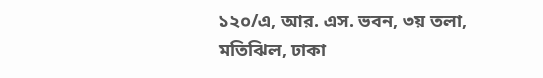১২০/এ, আর. এস. ভবন, ৩য় তলা, মতিঝিল, ঢাকা